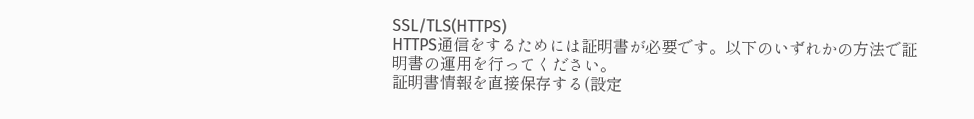SSL/TLS(HTTPS)
HTTPS通信をするためには証明書が必要です。以下のいずれかの方法で証明書の運用を行ってください。
証明書情報を直接保存する(設定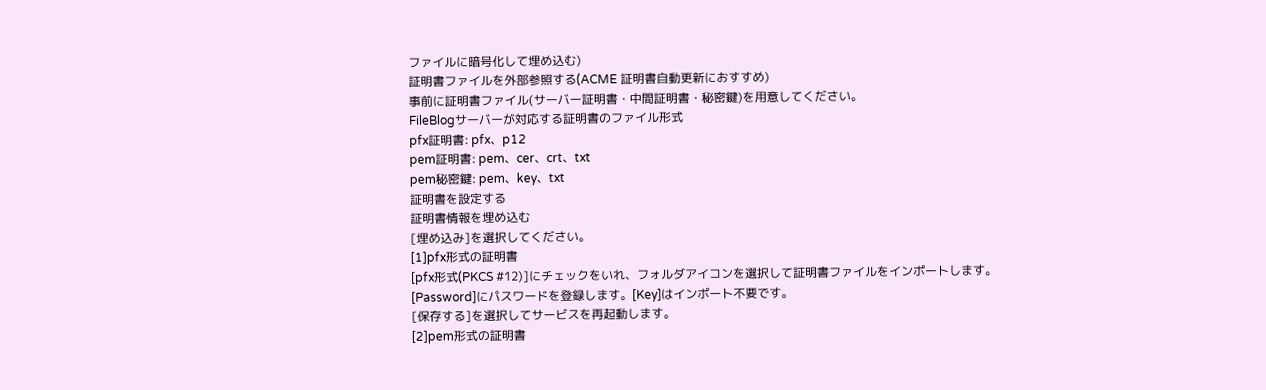ファイルに暗号化して埋め込む)
証明書ファイルを外部参照する(ACME 証明書自動更新におすすめ)
事前に証明書ファイル(サーバー証明書・中間証明書・秘密鍵)を用意してください。
FileBlogサーバーが対応する証明書のファイル形式
pfx証明書: pfx、p12
pem証明書: pem、cer、crt、txt
pem秘密鍵: pem、key、txt
証明書を設定する
証明書情報を埋め込む
[埋め込み]を選択してください。
[1]pfx形式の証明書
[pfx形式(PKCS #12)]にチェックをいれ、フォルダアイコンを選択して証明書ファイルをインポートします。
[Password]にパスワードを登録します。[Key]はインポート不要です。
[保存する]を選択してサービスを再起動します。
[2]pem形式の証明書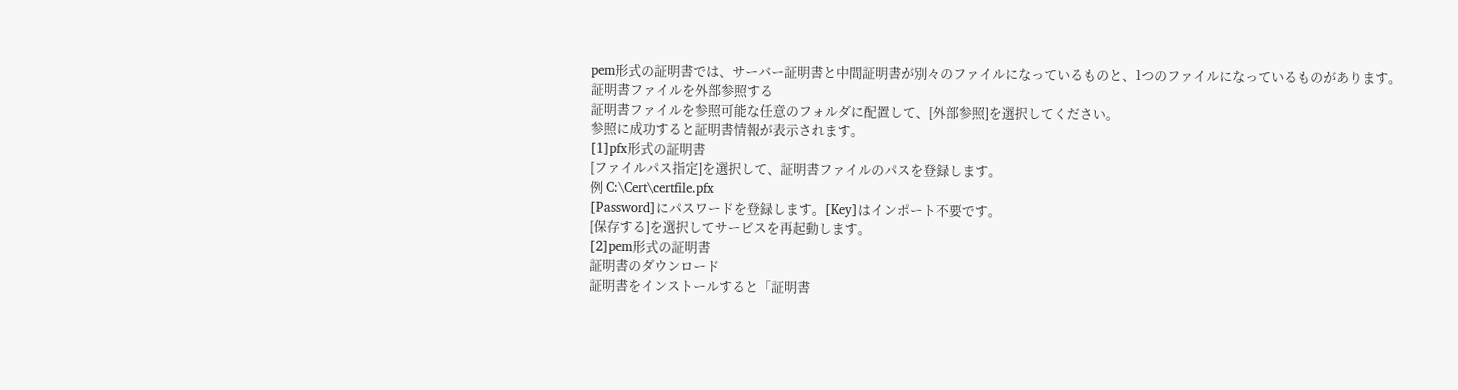pem形式の証明書では、サーバー証明書と中間証明書が別々のファイルになっているものと、1つのファイルになっているものがあります。
証明書ファイルを外部参照する
証明書ファイルを参照可能な任意のフォルダに配置して、[外部参照]を選択してください。
参照に成功すると証明書情報が表示されます。
[1]pfx形式の証明書
[ファイルパス指定]を選択して、証明書ファイルのパスを登録します。
例 C:\Cert\certfile.pfx
[Password]にパスワードを登録します。[Key]はインポート不要です。
[保存する]を選択してサービスを再起動します。
[2]pem形式の証明書
証明書のダウンロード
証明書をインストールすると「証明書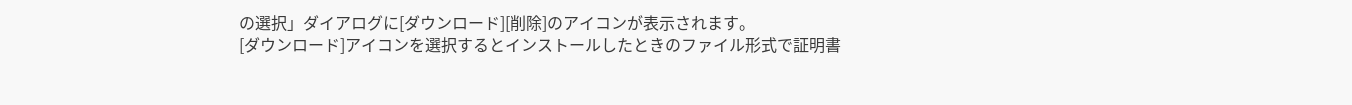の選択」ダイアログに[ダウンロード][削除]のアイコンが表示されます。
[ダウンロード]アイコンを選択するとインストールしたときのファイル形式で証明書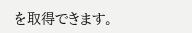を取得できます。